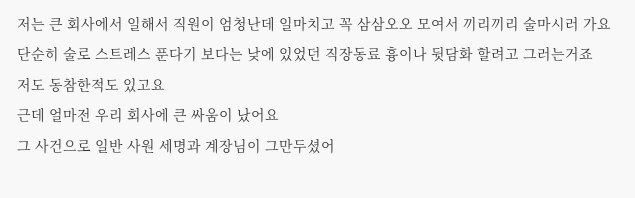저는 큰 회사에서 일해서 직원이 엄청난데 일마치고 꼭 삼삼오오 모여서 끼리끼리 술마시러 가요
단순히 술로 스트레스 푼다기 보다는 낮에 있었던 직장동료 흉이나 뒷담화 할려고 그러는거죠
저도 동참한적도 있고요
근데 얼마전 우리 회사에 큰 싸움이 났어요
그 사건으로 일반 사원 세명과 계장님이 그만두셨어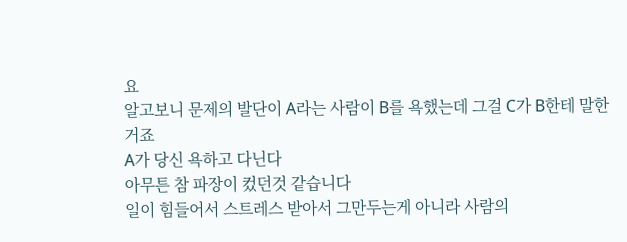요
알고보니 문제의 발단이 A라는 사람이 B를 욕했는데 그걸 C가 B한테 말한거죠
A가 당신 욕하고 다닌다
아무튼 참 파장이 컸던것 같습니다
일이 힘들어서 스트레스 받아서 그만두는게 아니라 사람의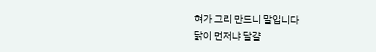혀가 그리 만드니 말입니다
닭이 먼저냐 달걀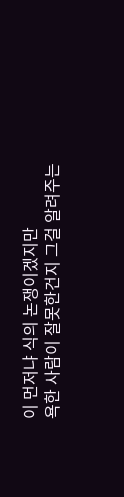이 먼저냐 식의 논쟁이겠지만
욕한 사람이 잘못한건지 그걸 알려주는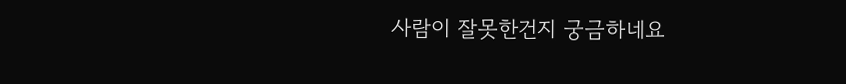사람이 잘못한건지 궁금하네요